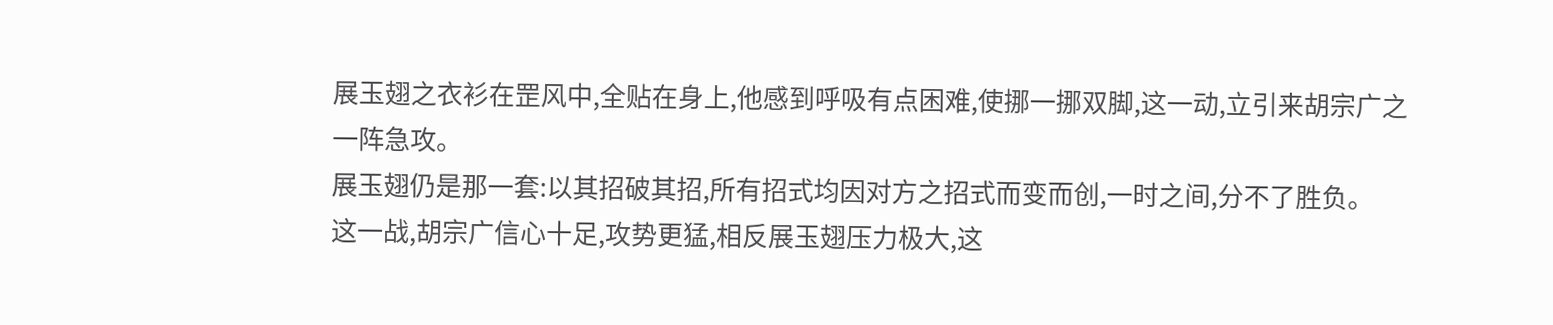展玉翅之衣衫在罡风中,全贴在身上,他感到呼吸有点困难,使挪一挪双脚,这一动,立引来胡宗广之一阵急攻。
展玉翅仍是那一套:以其招破其招,所有招式均因对方之招式而变而创,一时之间,分不了胜负。
这一战,胡宗广信心十足,攻势更猛,相反展玉翅压力极大,这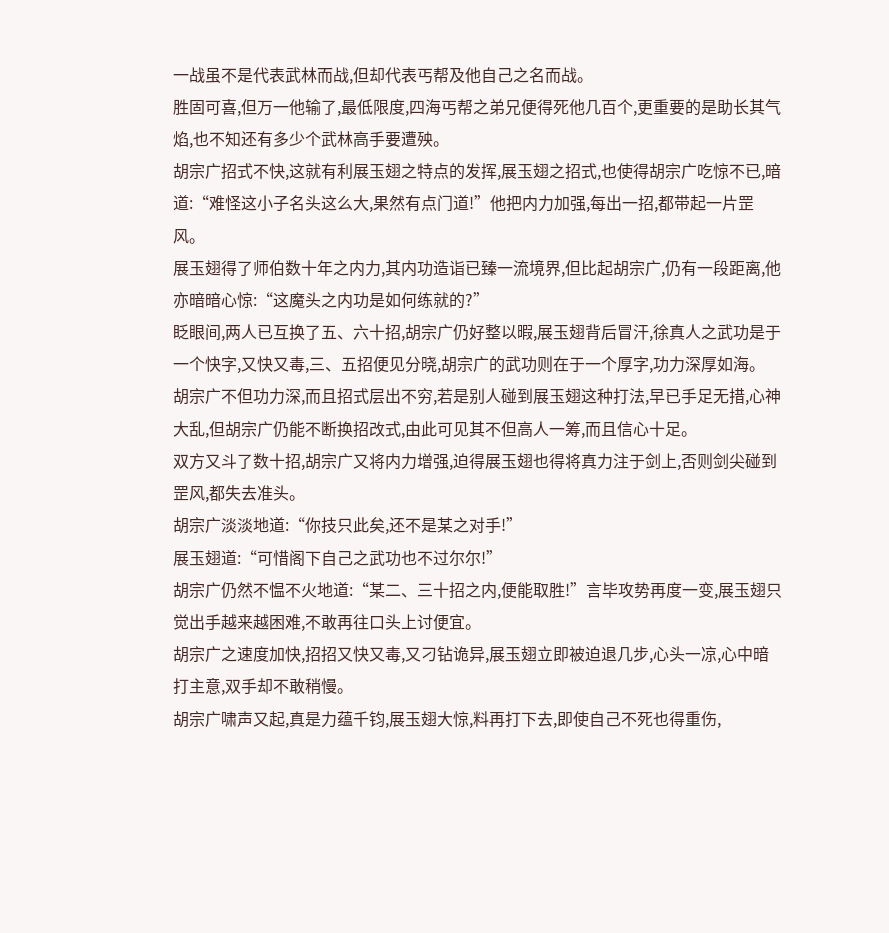一战虽不是代表武林而战,但却代表丐帮及他自己之名而战。
胜固可喜,但万一他输了,最低限度,四海丐帮之弟兄便得死他几百个,更重要的是助长其气焰,也不知还有多少个武林高手要遭殃。
胡宗广招式不快,这就有利展玉翅之特点的发挥,展玉翅之招式,也使得胡宗广吃惊不已,暗道:“难怪这小子名头这么大,果然有点门道!”他把内力加强,每出一招,都带起一片罡风。
展玉翅得了师伯数十年之内力,其内功造诣已臻一流境界,但比起胡宗广,仍有一段距离,他亦暗暗心惊:“这魔头之内功是如何练就的?”
眨眼间,两人已互换了五、六十招,胡宗广仍好整以暇,展玉翅背后冒汗,徐真人之武功是于一个快字,又快又毒,三、五招便见分晓,胡宗广的武功则在于一个厚字,功力深厚如海。
胡宗广不但功力深,而且招式层出不穷,若是别人碰到展玉翅这种打法,早已手足无措,心神大乱,但胡宗广仍能不断换招改式,由此可见其不但高人一筹,而且信心十足。
双方又斗了数十招,胡宗广又将内力增强,迫得展玉翅也得将真力注于剑上,否则剑尖碰到罡风,都失去准头。
胡宗广淡淡地道:“你技只此矣,还不是某之对手!”
展玉翅道:“可惜阁下自己之武功也不过尔尔!”
胡宗广仍然不愠不火地道:“某二、三十招之内,便能取胜!”言毕攻势再度一变,展玉翅只觉出手越来越困难,不敢再往口头上讨便宜。
胡宗广之速度加快,招招又快又毒,又刁钻诡异,展玉翅立即被迫退几步,心头一凉,心中暗打主意,双手却不敢稍慢。
胡宗广啸声又起,真是力蕴千钧,展玉翅大惊,料再打下去,即使自己不死也得重伤,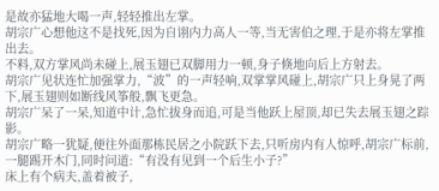是故亦猛地大喝一声,轻轻推出左掌。
胡宗广心想他这不是找死,因为自诩内力高人一等,当无害伯之理,于是亦将左掌推出去。
不料,双方掌风尚未碰上,展玉翅已双脚用力一顿,身子倏地向后上方射去。
胡宗广见状连忙加强掌力,“波”的一声轻响,双掌掌风碰上,胡宗广只上身晃了两下,展玉翅则如断线风筝般,飘飞更急。
胡宗广呆了一呆,知道中计,急忙拔身而追,可是当他跃上屋顶,却已失去展玉翅之踪影。
胡宗广略一犹疑,便往外面那栋民居之小院跃下去,只听房内有人惊呼,胡宗广标前,一腿踢开木门,同时问道:“有没有见到一个后生小子?”
床上有个病夫,盖着被子,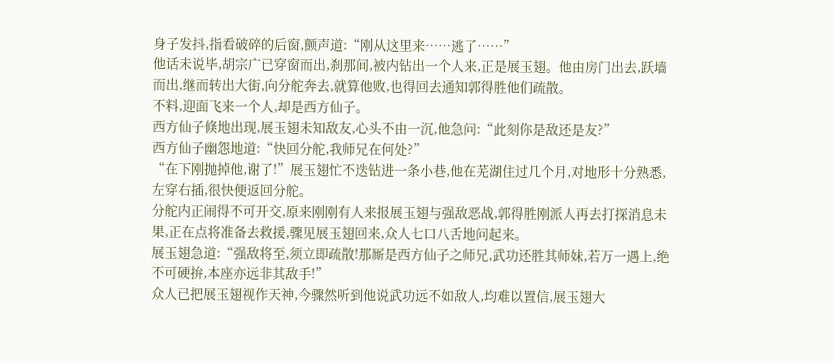身子发抖,指看破碎的后窗,颤声道:“刚从这里来……逃了……”
他话未说毕,胡宗广已穿窗而出,刹那间,被内钻出一个人来,正是展玉翅。他由房门出去,跃墙而出,继而转出大街,向分舵奔去,就算他败,也得回去通知郭得胜他们疏散。
不料,迎面飞来一个人,却是西方仙子。
西方仙子倏地出现,展玉翅未知敌友,心头不由一沉,他急问:“此刻你是敌还是友?”
西方仙子幽怨地道:“快回分舵,我师兄在何处?”
“在下刚抛掉他,谢了!”展玉翅忙不迭钻进一条小巷,他在芜湖住过几个月,对地形十分熟悉,左穿右插,很快便返回分舵。
分舵内正闹得不可开交,原来刚刚有人来报展玉翅与强敌恶战,郭得胜刚派人再去打探消息未果,正在点将准备去救援,骤见展玉翅回来,众人七口八舌地问起来。
展玉翅急道:“强敌将至,须立即疏散!那厮是西方仙子之师兄,武功还胜其师妹,若万一遇上,绝不可硬拚,本座亦远非其敌手!”
众人已把展玉翅视作天神,今骤然听到他说武功远不如敌人,均难以置信,展玉翅大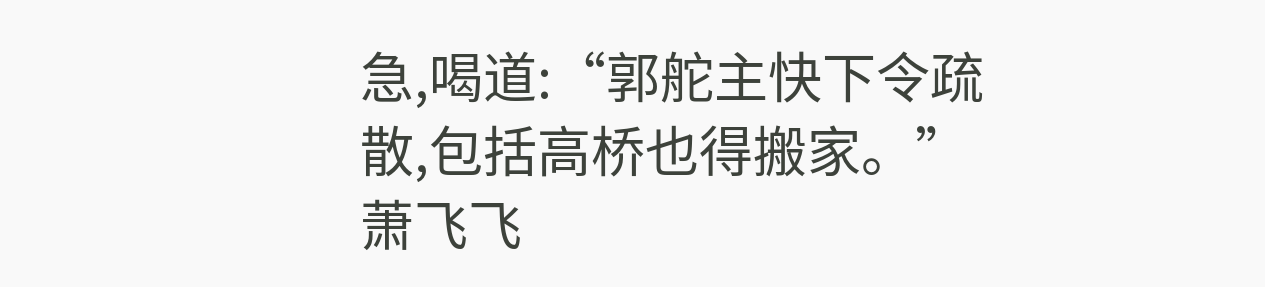急,喝道:“郭舵主快下令疏散,包括高桥也得搬家。”
萧飞飞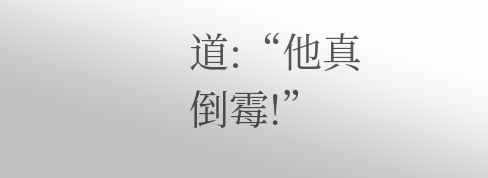道:“他真倒霉!”